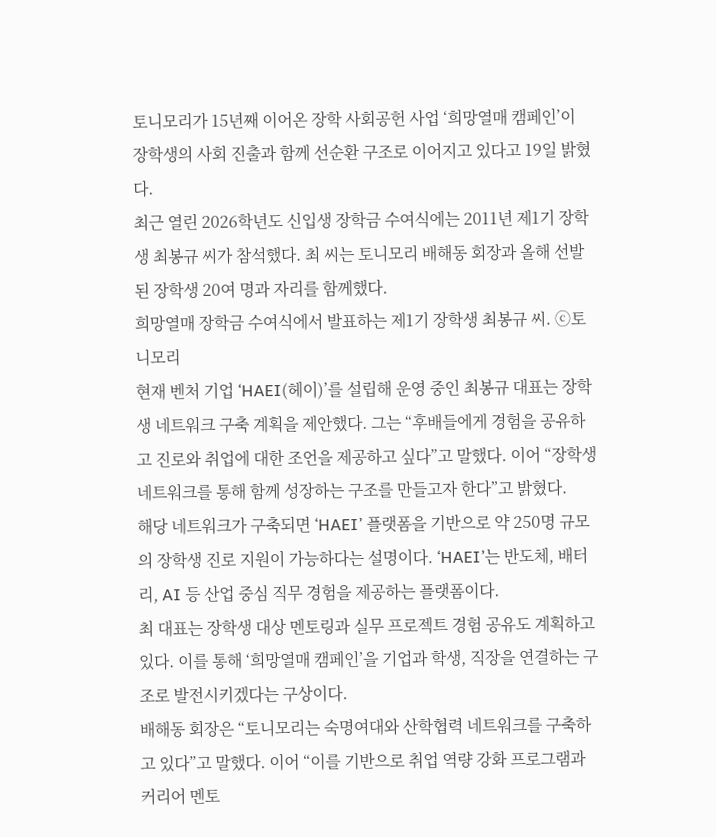토니모리가 15년째 이어온 장학 사회공헌 사업 ‘희망열매 캠페인’이 장학생의 사회 진출과 함께 선순환 구조로 이어지고 있다고 19일 밝혔다.
최근 열린 2026학년도 신입생 장학금 수여식에는 2011년 제1기 장학생 최봉규 씨가 참석했다. 최 씨는 토니모리 배해동 회장과 올해 선발된 장학생 20여 명과 자리를 함께했다.
희망열매 장학금 수여식에서 발표하는 제1기 장학생 최봉규 씨. ⓒ토니모리
현재 벤처 기업 ‘HAEI(헤이)’를 설립해 운영 중인 최봉규 대표는 장학생 네트워크 구축 계획을 제안했다. 그는 “후배들에게 경험을 공유하고 진로와 취업에 대한 조언을 제공하고 싶다”고 말했다. 이어 “장학생 네트워크를 통해 함께 성장하는 구조를 만들고자 한다”고 밝혔다.
해당 네트워크가 구축되면 ‘HAEI’ 플랫폼을 기반으로 약 250명 규모의 장학생 진로 지원이 가능하다는 설명이다. ‘HAEI’는 반도체, 배터리, AI 등 산업 중심 직무 경험을 제공하는 플랫폼이다.
최 대표는 장학생 대상 멘토링과 실무 프로젝트 경험 공유도 계획하고 있다. 이를 통해 ‘희망열매 캠페인’을 기업과 학생, 직장을 연결하는 구조로 발전시키겠다는 구상이다.
배해동 회장은 “토니모리는 숙명여대와 산학협력 네트워크를 구축하고 있다”고 말했다. 이어 “이를 기반으로 취업 역량 강화 프로그램과 커리어 멘토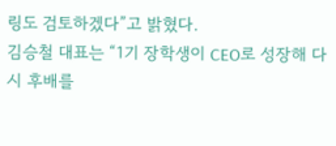링도 검토하겠다”고 밝혔다.
김승철 대표는 “1기 장학생이 CEO로 성장해 다시 후배를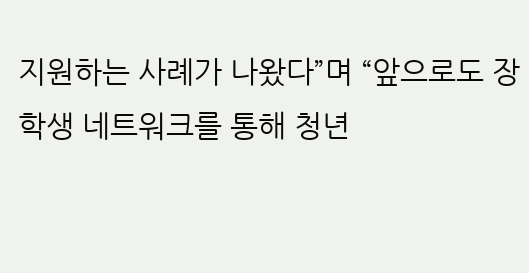지원하는 사례가 나왔다”며 “앞으로도 장학생 네트워크를 통해 청년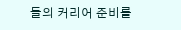들의 커리어 준비를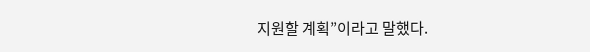지원할 계획”이라고 말했다.